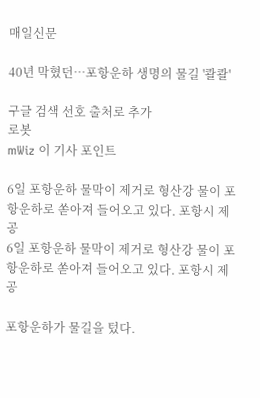매일신문

40년 막혔던…포항운하 생명의 물길 '콸콸'

구글 검색 선호 출처로 추가
로봇
mWiz 이 기사 포인트

6일 포항운하 물막이 제거로 형산강 물이 포항운하로 쏟아져 들어오고 있다. 포항시 제공
6일 포항운하 물막이 제거로 형산강 물이 포항운하로 쏟아져 들어오고 있다. 포항시 제공

포항운하가 물길을 텄다.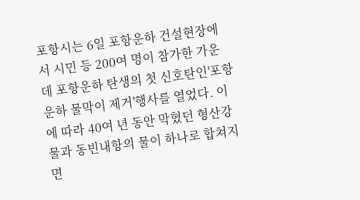포항시는 6일 포항운하 건설현장에서 시민 등 200여 명이 참가한 가운데 포항운하 탄생의 첫 신호탄인'포항운하 물막이 제거'행사를 열었다. 이에 따라 40여 년 동안 막혔던 형산강 물과 동빈내항의 물이 하나로 합쳐지면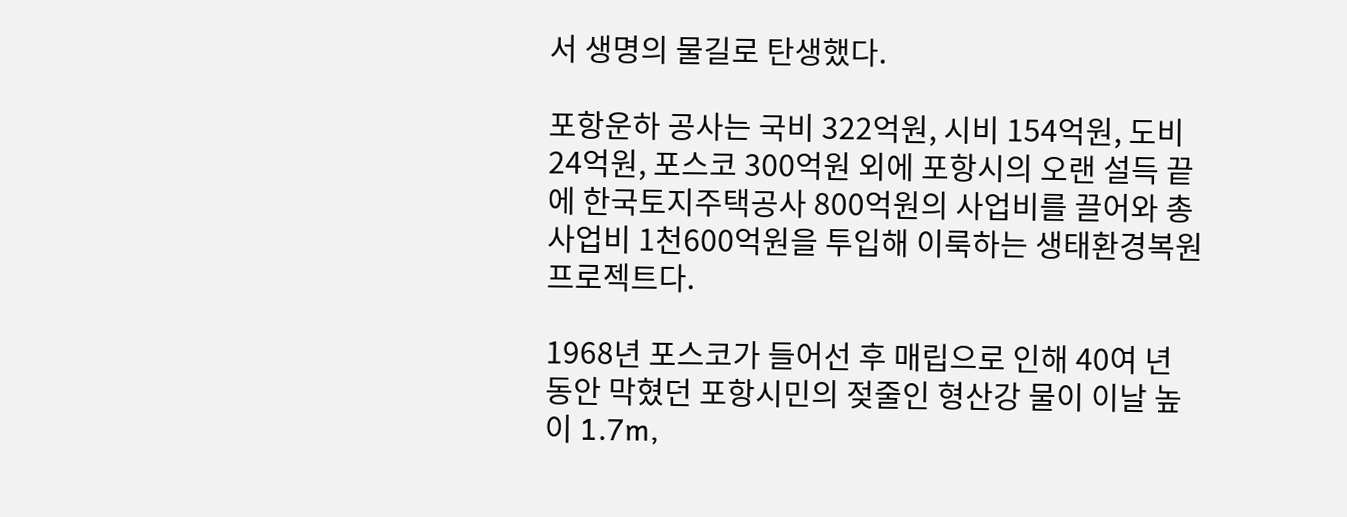서 생명의 물길로 탄생했다.

포항운하 공사는 국비 322억원, 시비 154억원, 도비 24억원, 포스코 300억원 외에 포항시의 오랜 설득 끝에 한국토지주택공사 800억원의 사업비를 끌어와 총사업비 1천600억원을 투입해 이룩하는 생태환경복원 프로젝트다.

1968년 포스코가 들어선 후 매립으로 인해 40여 년 동안 막혔던 포항시민의 젖줄인 형산강 물이 이날 높이 1.7m,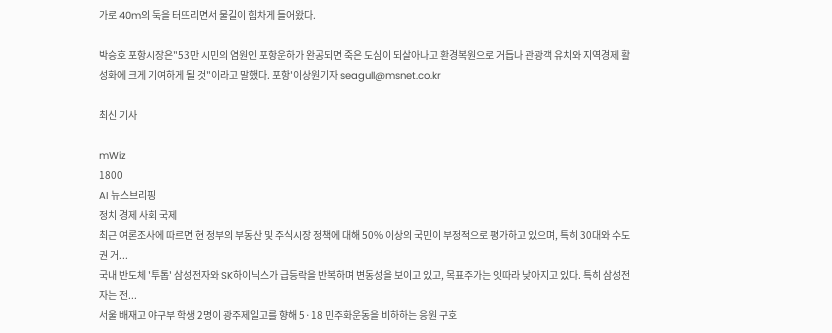가로 40m의 둑을 터뜨리면서 물길이 힘차게 들어왔다.

박승호 포항시장은"53만 시민의 염원인 포항운하가 완공되면 죽은 도심이 되살아나고 환경복원으로 거듭나 관광객 유치와 지역경제 활성화에 크게 기여하게 될 것"이라고 말했다. 포항'이상원기자 seagull@msnet.co.kr

최신 기사

mWiz
1800
AI 뉴스브리핑
정치 경제 사회 국제
최근 여론조사에 따르면 현 정부의 부동산 및 주식시장 정책에 대해 50% 이상의 국민이 부정적으로 평가하고 있으며, 특히 30대와 수도권 거...
국내 반도체 '투톱' 삼성전자와 SK하이닉스가 급등락을 반복하며 변동성을 보이고 있고, 목표주가는 잇따라 낮아지고 있다. 특히 삼성전자는 전...
서울 배재고 야구부 학생 2명이 광주제일고를 향해 5·18 민주화운동을 비하하는 응원 구호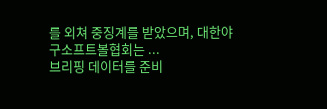를 외쳐 중징계를 받았으며, 대한야구소프트볼협회는 ...
브리핑 데이터를 준비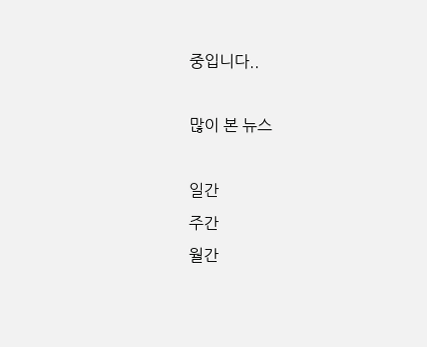중입니다..

많이 본 뉴스

일간
주간
월간